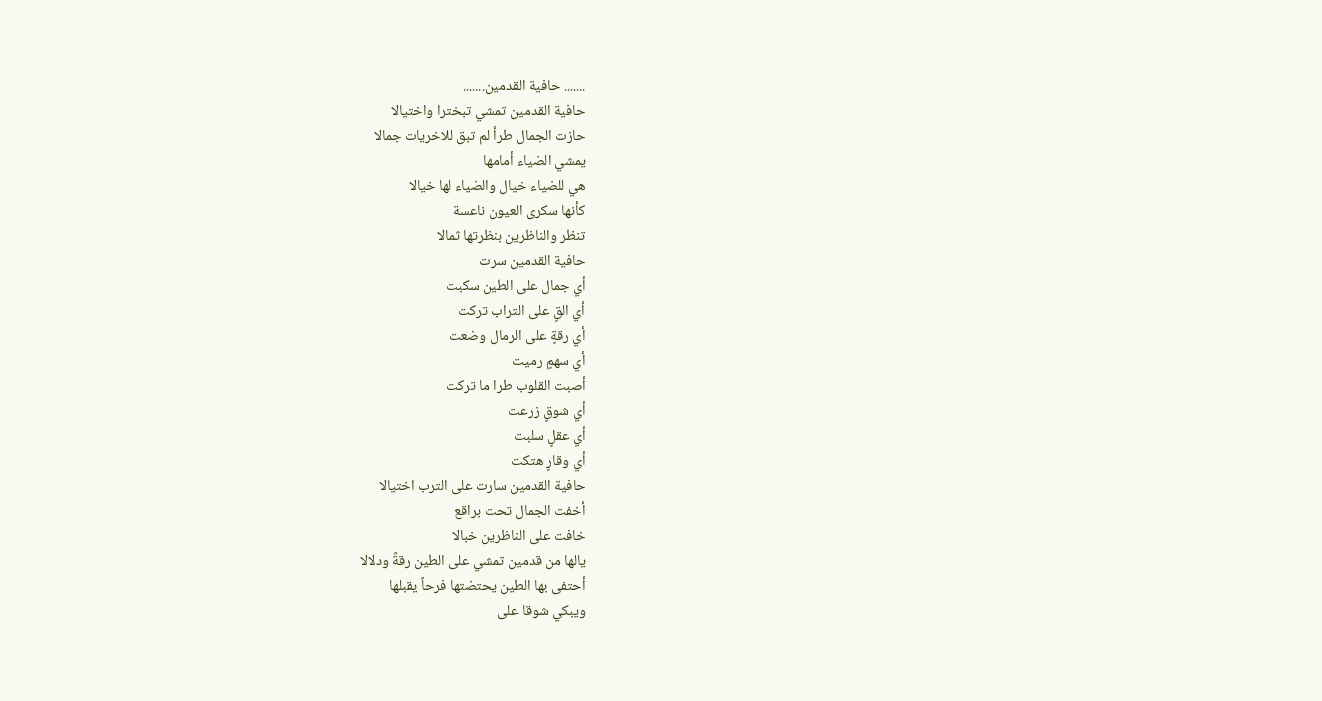....... حافية القدمين.......
حافية القدمين تمشي تبخترا واختيالا
حازت الجمال طرأ لم تبق للاخريات جمالا
يمشي الضياء أمامها
هي للضياء خيال والضياء لها خيالا
كأنها سكرى العيون ناعسة
تنظر والناظرين بنظرتها ثمالا
حافية القدمين سرت
أي جمال على الطين سكبت
أي القٍ على التراب تركت
أي رقةٍ على الرمال وضعت
أي سهمٍ رميت
أصبت القلوب طرا ما تركت
أي شوقٍ زرعت
أي عقلٍ سلبت
أي وقارٍ هتكت
حافية القدمين سارت على الترب اختيالا
أخفت الجمال تحت براقع
خافت على الناظرين خبالا
يالها من قدمين تمشي على الطين رقةً ودلالا
أحتفى بها الطين يحتضتها فرحاً يقبلها
ويبكي شوقا على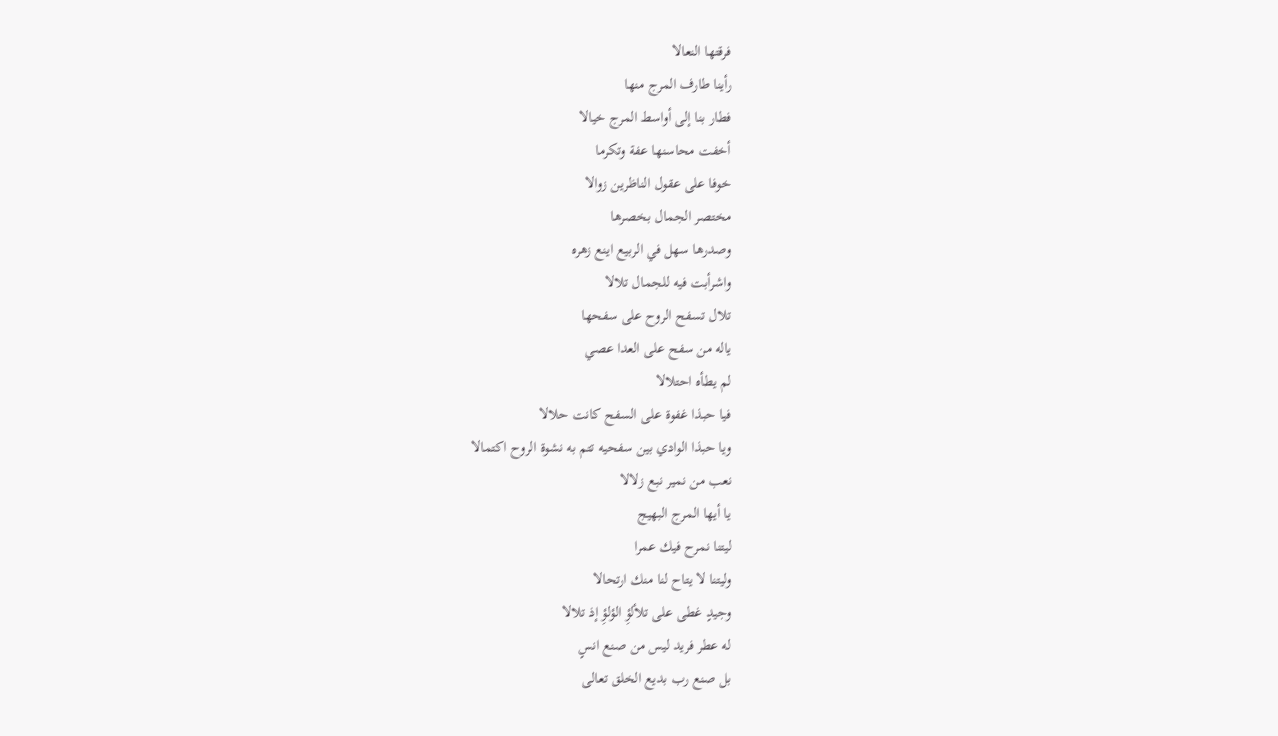فرقتها النعالا
رأينا طارف المرج منها
فطار بنا إلى أواسط المرج خيالا
أخفت محاسنها عفة وتكرما
خوفا على عقول الناظرين زوالا
مختصر الجمال بخصرها
وصدرها سهل في الربيع اينع زهره
واشرأبت فيه للجمال تلالا
تلال تسفح الروح على سفحها
ياله من سفح على العدا عصي
لم يطأه احتلالا
فيا حبذا غفوة على السفح كانت حلالا
ويا حبذا الوادي بين سفحيه تتم به نشوة الروح اكتمالا
نعب من نمير نبع زلالا
يا أيها المرج البهيج
ليتنا نمرح فيك عمرا
وليتنا لا يتاح لنا منك ارتحالا
وجيدٍ غطى على تلألؤِ الؤلؤِ إذ تلالا
له عطر فريد ليس من صنع انسٍ
بل صنع رب بديع الخلق تعالى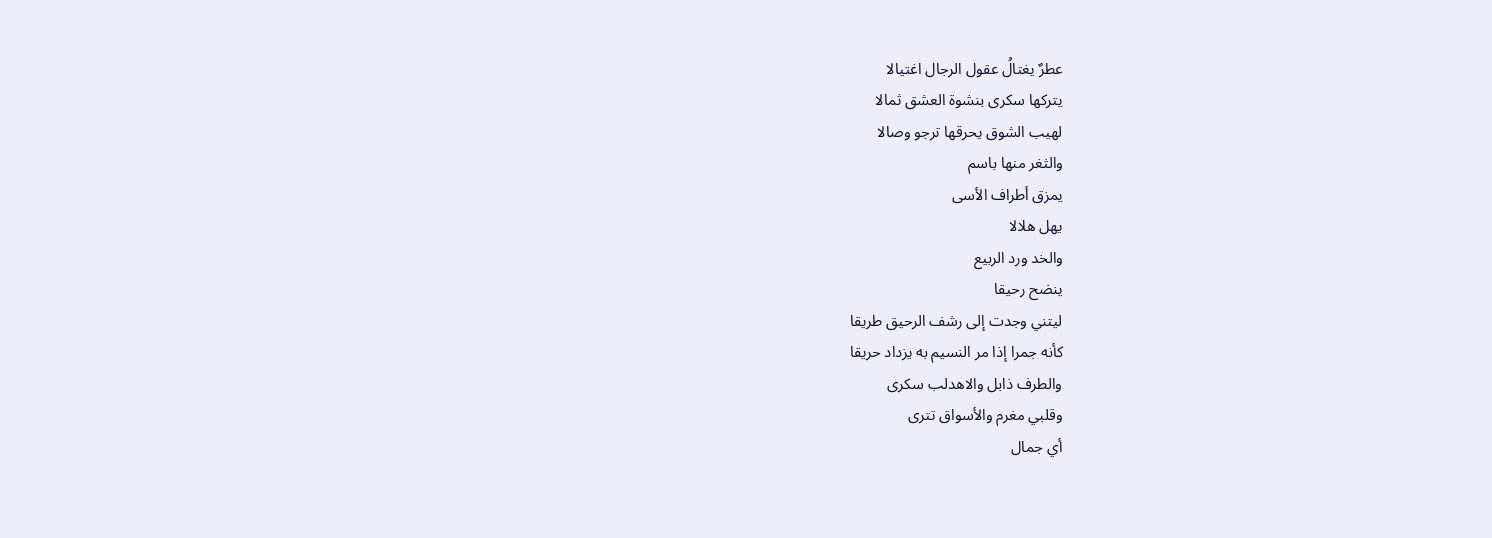عطرٌ يغتالُ عقول الرجال اغتيالا
يتركها سكرى بنشوة العشق ثمالا
لهيب الشوق يحرقها ترجو وصالا
والثغر منها باسم
يمزق أطراف الأسى
يهل هلالا
والخد ورد الربيع
ينضح رحيقا
ليتني وجدت إلى رشف الرحيق طريقا
كأنه جمرا إذا مر النسيم به يزداد حريقا
والطرف ذابل والاهدلب سكرى
وقلبي مغرم والأسواق تترى
أي جمال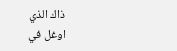ذاك الذي
اوغل في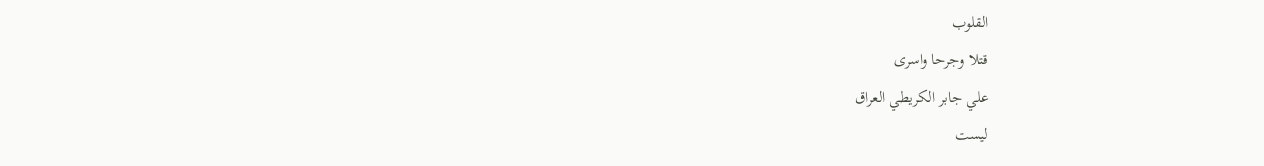القلوب
قتلا وجرحا واسرى
علي جابر الكريطي العراق
ليست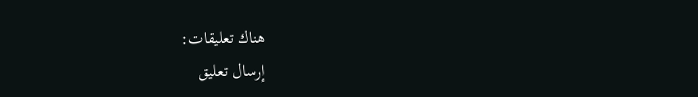هناك تعليقات:
إرسال تعليق